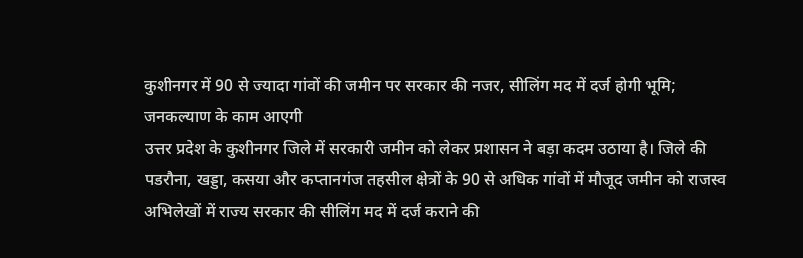कुशीनगर में 90 से ज्यादा गांवों की जमीन पर सरकार की नजर, सीलिंग मद में दर्ज होगी भूमि; जनकल्याण के काम आएगी
उत्तर प्रदेश के कुशीनगर जिले में सरकारी जमीन को लेकर प्रशासन ने बड़ा कदम उठाया है। जिले की पडरौना, खड्डा, कसया और कप्तानगंज तहसील क्षेत्रों के 90 से अधिक गांवों में मौजूद जमीन को राजस्व अभिलेखों में राज्य सरकार की सीलिंग मद में दर्ज कराने की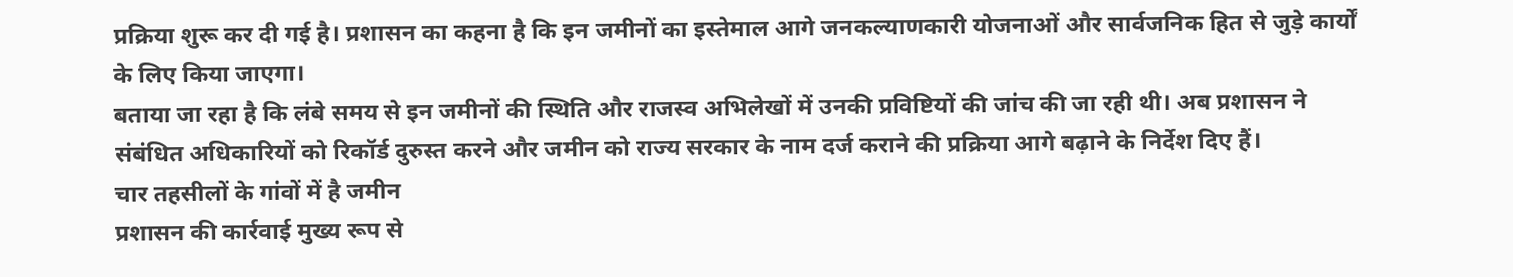प्रक्रिया शुरू कर दी गई है। प्रशासन का कहना है कि इन जमीनों का इस्तेमाल आगे जनकल्याणकारी योजनाओं और सार्वजनिक हित से जुड़े कार्यों के लिए किया जाएगा।
बताया जा रहा है कि लंबे समय से इन जमीनों की स्थिति और राजस्व अभिलेखों में उनकी प्रविष्टियों की जांच की जा रही थी। अब प्रशासन ने संबंधित अधिकारियों को रिकॉर्ड दुरुस्त करने और जमीन को राज्य सरकार के नाम दर्ज कराने की प्रक्रिया आगे बढ़ाने के निर्देश दिए हैं।
चार तहसीलों के गांवों में है जमीन
प्रशासन की कार्रवाई मुख्य रूप से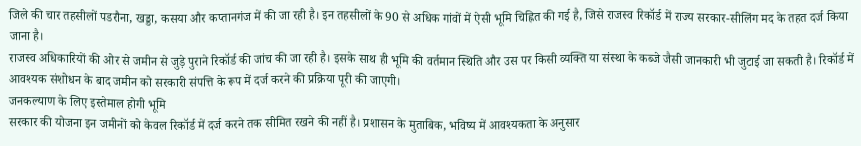जिले की चार तहसीलों पडरौना, खड्डा, कसया और कप्तानगंज में की जा रही है। इन तहसीलों के 90 से अधिक गांवों में ऐसी भूमि चिह्नित की गई है, जिसे राजस्व रिकॉर्ड में राज्य सरकार-सीलिंग मद के तहत दर्ज किया जाना है।
राजस्व अधिकारियों की ओर से जमीन से जुड़े पुराने रिकॉर्ड की जांच की जा रही है। इसके साथ ही भूमि की वर्तमान स्थिति और उस पर किसी व्यक्ति या संस्था के कब्जे जैसी जानकारी भी जुटाई जा सकती है। रिकॉर्ड में आवश्यक संशोधन के बाद जमीन को सरकारी संपत्ति के रूप में दर्ज करने की प्रक्रिया पूरी की जाएगी।
जनकल्याण के लिए इस्तेमाल होगी भूमि
सरकार की योजना इन जमीनों को केवल रिकॉर्ड में दर्ज करने तक सीमित रखने की नहीं है। प्रशासन के मुताबिक, भविष्य में आवश्यकता के अनुसार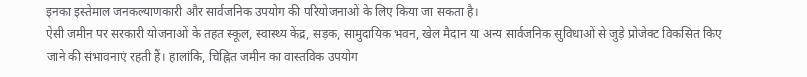इनका इस्तेमाल जनकल्याणकारी और सार्वजनिक उपयोग की परियोजनाओं के लिए किया जा सकता है।
ऐसी जमीन पर सरकारी योजनाओं के तहत स्कूल, स्वास्थ्य केंद्र, सड़क, सामुदायिक भवन, खेल मैदान या अन्य सार्वजनिक सुविधाओं से जुड़े प्रोजेक्ट विकसित किए जाने की संभावनाएं रहती हैं। हालांकि, चिह्नित जमीन का वास्तविक उपयोग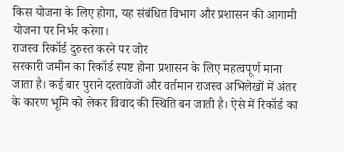किस योजना के लिए होगा, यह संबंधित विभाग और प्रशासन की आगामी योजना पर निर्भर करेगा।
राजस्व रिकॉर्ड दुरुस्त करने पर जोर
सरकारी जमीन का रिकॉर्ड स्पष्ट होना प्रशासन के लिए महत्वपूर्ण माना जाता है। कई बार पुराने दस्तावेजों और वर्तमान राजस्व अभिलेखों में अंतर के कारण भूमि को लेकर विवाद की स्थिति बन जाती है। ऐसे में रिकॉर्ड का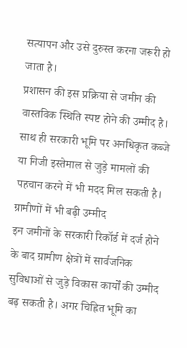सत्यापन और उसे दुरुस्त करना जरूरी हो जाता है।
प्रशासन की इस प्रक्रिया से जमीन की वास्तविक स्थिति स्पष्ट होने की उम्मीद है। साथ ही सरकारी भूमि पर अनधिकृत कब्जे या निजी इस्तेमाल से जुड़े मामलों की पहचान करने में भी मदद मिल सकती है।
ग्रामीणों में भी बढ़ी उम्मीद
इन जमीनों के सरकारी रिकॉर्ड में दर्ज होने के बाद ग्रामीण क्षेत्रों में सार्वजनिक सुविधाओं से जुड़े विकास कार्यों की उम्मीद बढ़ सकती है। अगर चिह्नित भूमि का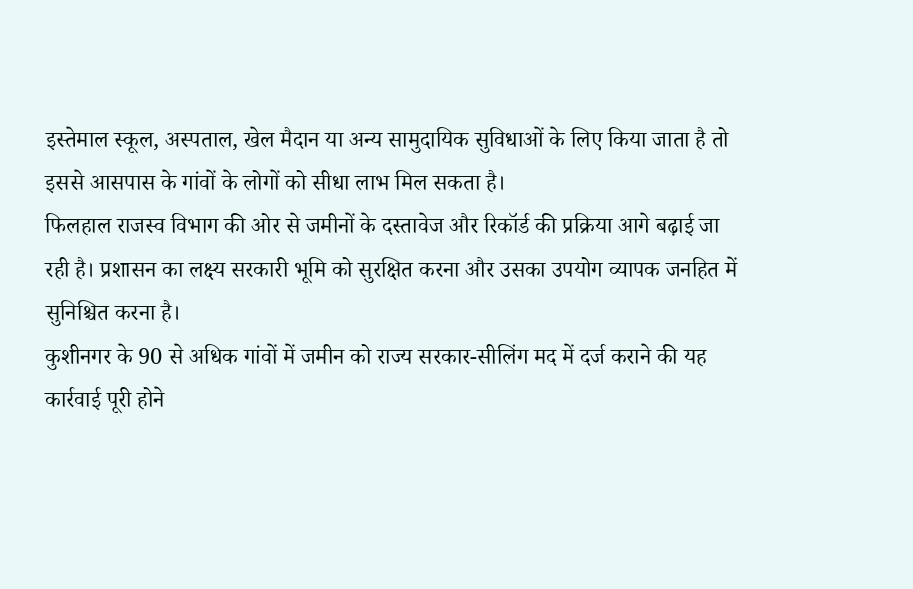इस्तेमाल स्कूल, अस्पताल, खेल मैदान या अन्य सामुदायिक सुविधाओं के लिए किया जाता है तो इससे आसपास के गांवों के लोगों को सीधा लाभ मिल सकता है।
फिलहाल राजस्व विभाग की ओर से जमीनों के दस्तावेज और रिकॉर्ड की प्रक्रिया आगे बढ़ाई जा रही है। प्रशासन का लक्ष्य सरकारी भूमि को सुरक्षित करना और उसका उपयोग व्यापक जनहित में सुनिश्चित करना है।
कुशीनगर के 90 से अधिक गांवों में जमीन को राज्य सरकार-सीलिंग मद में दर्ज कराने की यह कार्रवाई पूरी होने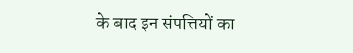के बाद इन संपत्तियों का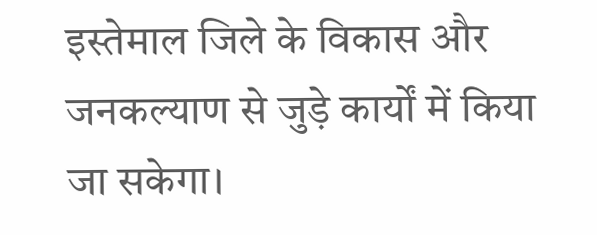इस्तेमाल जिले के विकास और जनकल्याण से जुड़े कार्यों में किया जा सकेगा।